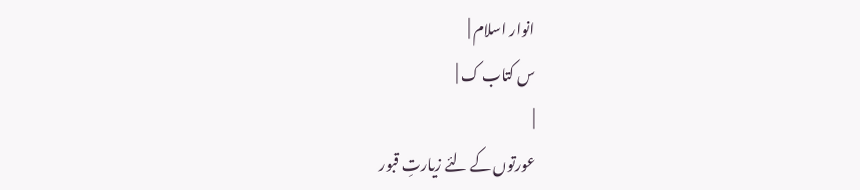انوار اسلام |
س کتاب ک |
|
عورتوں کے لئے زیارتِ قبور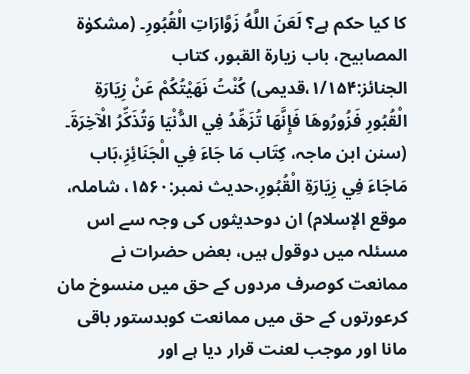کا کیا حکم ہے؟ لَعَنَ اللَّهُ زَوَّارَاتِ الْقُبُورِ۔ (مشکوٰۃ المصابیح، باب زیارۃ القبور، کتاب الجنائز:۱/۱۵۴،قدیمی) كُنْتُ نَهَيْتُكُمْ عَنْ زِيَارَةِ الْقُبُورِ فَزُورُوهَا فَإِنَّهَا تُزَهِّدُ فِي الدُّنْيَا وَتُذَكِّرُ الْآخِرَةَ۔ (سنن ابن ماجہ، كِتَاب مَا جَاءَ فِي الْجَنَائِزِ،بَاب مَاجَاءَ فِي زِيَارَةِ الْقُبُورِ،حدیث نمبر:۱۵۶۰، شاملہ، موقع الإسلام) ان دوحدیثوں کی وجہ سے اس مسئلہ میں دوقول ہیں، بعض حضرات نے ممانعت کوصرف مردوں کے حق میں منسوخ مان کرعورتوں کے حق میں ممانعت کوبدستور باقی مانا اور موجب لعنت قرار دیا ہے اور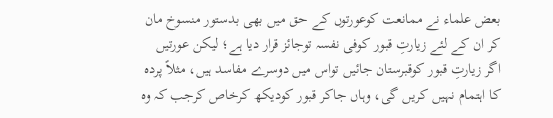بعض علماء نے ممانعت کوعورتوں کے حق میں بھی بدستور منسوخ مان کر ان کے لئے زیارتِ قبور کوفی نفسہ توجائز قرار دیا ہے؛ لیکن عورتیں اگر زیارتِ قبور کوقبرستان جائیں تواس میں دوسرے مفاسد ہیں، مثلاً پردہ کا اہتمام نہیں کریں گی، وہاں جاکر قبور کودیکھ کرخاص کرجب کہ وہ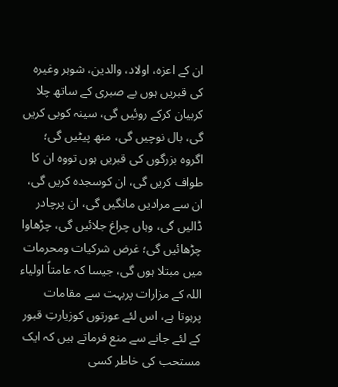ان کے اعزہ، اولاد، والدین، شوہر وغیرہ کی قبریں ہوں بے صبری کے ساتھ چلا کربیان کرکے روئیں گی، سینہ کوبی کریں گی، بال نوچیں گی، منھ پیٹیں گی؛ اگروہ بزرگوں کی قبریں ہوں تووہ ان کا طواف کریں گی، ان کوسجدہ کریں گی، ان سے مرادیں مانگیں گی، ان پرچادر ڈالیں گی، وہاں چراغ جلائیں گی، چڑھاوا چڑھائیں گی؛ غرض شرکیات ومحرمات میں مبتلا ہوں گی، جیسا کہ عامتاً اولیاء اللہ کے مزارات پربہت سے مقامات پرہوتا ہے، اس لئے عورتوں کوزیارتِ قبور کے لئے جانے سے منع فرماتے ہیں کہ ایک مستحب کی خاطر کسی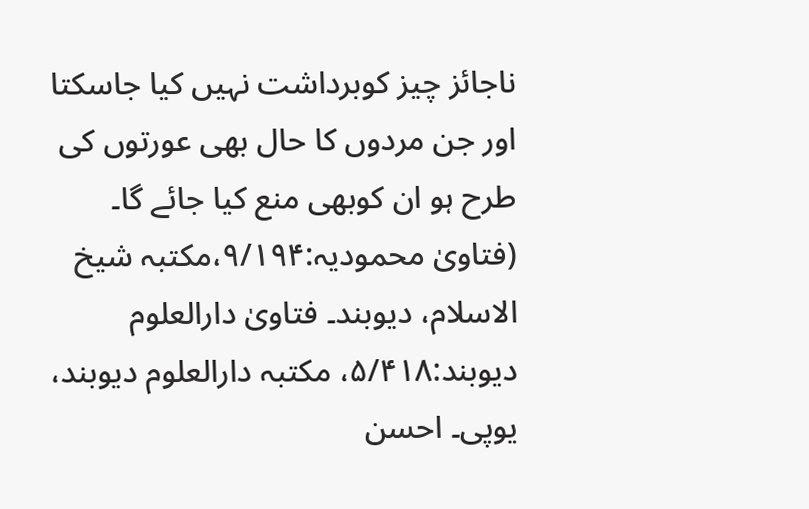ناجائز چیز کوبرداشت نہیں کیا جاسکتا اور جن مردوں کا حال بھی عورتوں کی طرح ہو ان کوبھی منع کیا جائے گا۔ (فتاویٰ محمودیہ:۹/۱۹۴،مکتبہ شیخ الاسلام، دیوبند۔ فتاویٰ دارالعلوم دیوبند:۵/۴۱۸، مکتبہ دارالعلوم دیوبند، یوپی۔ احسن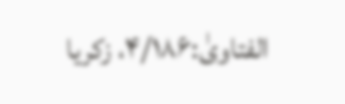الفتاویٰ:۴/۱۸۶، زکریا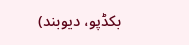بکڈپو، دیوبند)